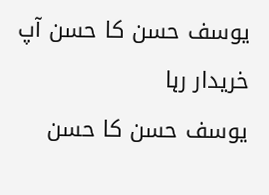یوسف حسن کا حسن آپ خریدار رہا
یوسف حسن کا حسن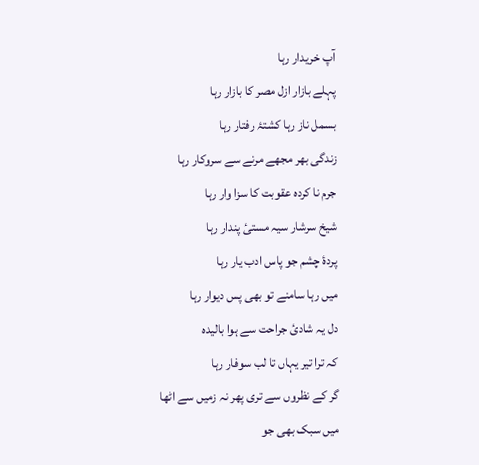آپ خریدار رہا
پہلے بازار ازل مصر کا بازار رہا
بسمل ناز رہا کشتۂ رفتار رہا
زندگی بھر مجھے مرنے سے سروکار رہا
جرم نا کردہ عقوبت کا سزا وار رہا
شیخ سرشار سیہ مستیٔ پندار رہا
پردۂ چشم جو پاس ادب یار رہا
میں رہا سامنے تو بھی پس دیوار رہا
دل یہ شادئ جراحت سے ہوا بالیدہ
کہ ترا تیر یہاں تا لب سوفار رہا
گر کے نظروں سے تری پھر نہ زمیں سے اٹھا
میں سبک بھی جو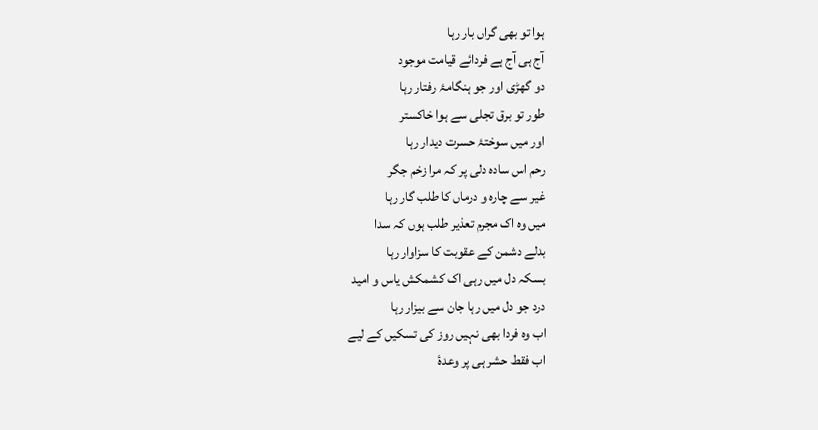ہوا تو بھی گراں بار رہا
آج ہی آج ہے فردائے قیامت موجود
دو گھڑی اور جو ہنگامۂ رفتار رہا
طور تو برق تجلی سے ہوا خاکستر
اور میں سوختۂ حسرت دیدار رہا
رحم اس سادہ دلی پر کہ مرا زخم جگر
غیر سے چارہ و درماں کا طلب گار رہا
میں وہ اک مجرم تعذیر طلب ہوں کہ سدا
بدلے دشمن کے عقوبت کا سزاوار رہا
بسکہ دل میں رہی اک کشمکش یاس و امید
درد جو دل میں رہا جان سے بیزار رہا
اب وہ فردا بھی نہیں روز کی تسکیں کے لیے
اب فقط حشر ہی پر وعدۂ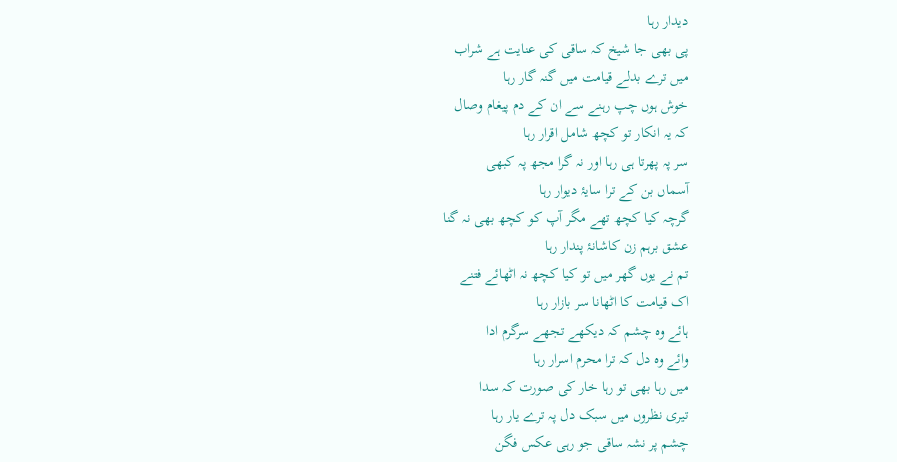دیدار رہا
پی بھی جا شیخ کہ ساقی کی عنایت ہے شراب
میں ترے بدلے قیامت میں گنہ گار رہا
خوش ہوں چپ رہنے سے ان کے دم پیغام وصال
کہ یہ انکار تو کچھ شامل اقرار رہا
سر پہ پھرتا ہی رہا اور نہ گرا مجھ پہ کبھی
آسماں بن کے ترا سایۂ دیوار رہا
گرچہ کیا کچھ تھے مگر آپ کو کچھ بھی نہ گنا
عشق برہم زن کاشانۂ پندار رہا
تم نے یوں گھر میں تو کیا کچھ نہ اٹھائے فتنے
اک قیامت کا اٹھانا سر بازار رہا
ہائے وہ چشم کہ دیکھے تجھے سرگرم ادا
وائے وہ دل کہ ترا محرم اسرار رہا
میں رہا بھی تو رہا خار کی صورت کہ سدا
تیری نظروں میں سبک دل پہ ترے یار رہا
چشم پر نشہ ساقی جو رہی عکس فگن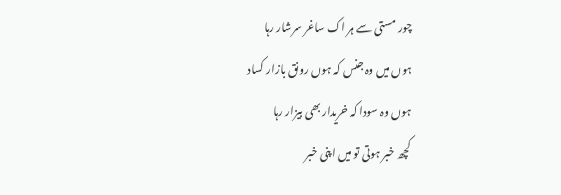چور مستی سے ہر اک ساغر سرشار رہا
ہوں میں وہ جنس کہ ہوں رونق بازار کساد
ہوں وہ سودا کہ خریدار بھی بیزار رہا
کچھ خبر ہوتی تو میں اپنی خبر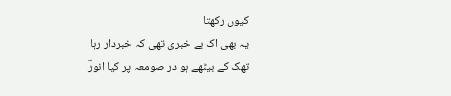کیوں رکھتا
یہ بھی اک بے خبری تھی کہ خبردار رہا
تھک کے بیٹھے ہو در صومعہ پر کیا انورؔ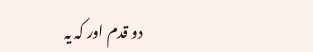دو قدم اور کہ یہ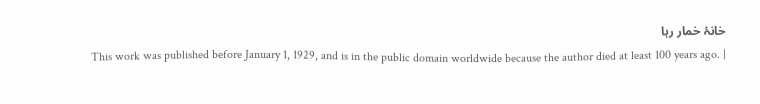خانۂ خمار رہا
This work was published before January 1, 1929, and is in the public domain worldwide because the author died at least 100 years ago. |